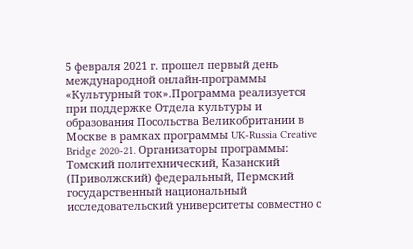5 февраля 2021 г. прошел первый день международной онлайн-программы «Культурный ток».Программа реализуется при поддержке Отдела культуры и образования Посольства Великобритании в Москве в рамках программы UK-Russia Creative Bridge 2020-21. Организаторы программы: Томский политехнический, Казанский (Приволжский) федеральный, Пермский государственный национальный исследовательский университеты совместно с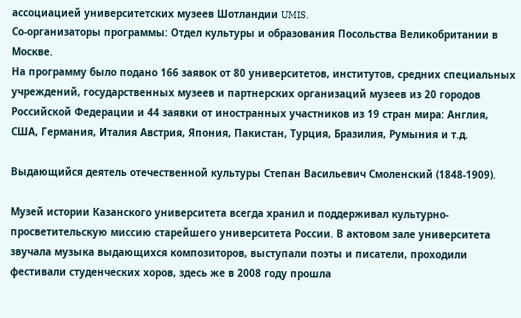ассоциацией университетских музеев Шотландии UMIS.
Со-организаторы программы: Отдел культуры и образования Посольства Великобритании в Москве.
На программу было подано 166 заявок от 80 университетов, институтов, средних специальных учреждений, государственных музеев и партнерских организаций музеев из 20 городов Российской Федерации и 44 заявки от иностранных участников из 19 стран мира: Англия, США, Германия, Италия Австрия, Япония, Пакистан, Турция, Бразилия, Румыния и т.д.

Выдающийся деятель отечественной культуры Степан Васильевич Смоленский (1848-1909).

Музей истории Казанского университета всегда хранил и поддерживал культурно-просветительскую миссию старейшего университета России. В актовом зале университета звучала музыка выдающихся композиторов, выступали поэты и писатели, проходили фестивали студенческих хоров, здесь же в 2008 году прошла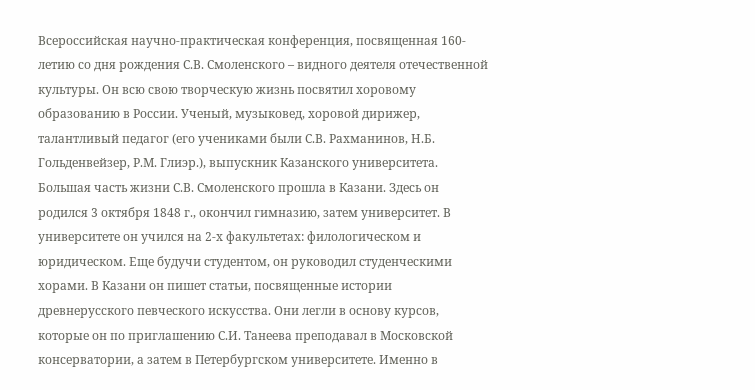Всероссийская научно-практическая конференция, посвященная 160-летию со дня рождения С.В. Смоленского – видного деятеля отечественной культуры. Он всю свою творческую жизнь посвятил хоровому образованию в России. Ученый, музыковед, хоровой дирижер, талантливый педагог (его учениками были С.В. Рахманинов, Н.Б. Гольденвейзер, Р.М. Глиэр.), выпускник Казанского университета.
Большая часть жизни С.В. Смоленского прошла в Казани. Здесь он родился 3 октября 1848 г., окончил гимназию, затем университет. В университете он учился на 2-х факультетах: филологическом и юридическом. Еще будучи студентом, он руководил студенческими хорами. В Казани он пишет статьи, посвященные истории древнерусского певческого искусства. Они легли в основу курсов, которые он по приглашению С.И. Танеева преподавал в Московской консерватории, а затем в Петербургском университете. Именно в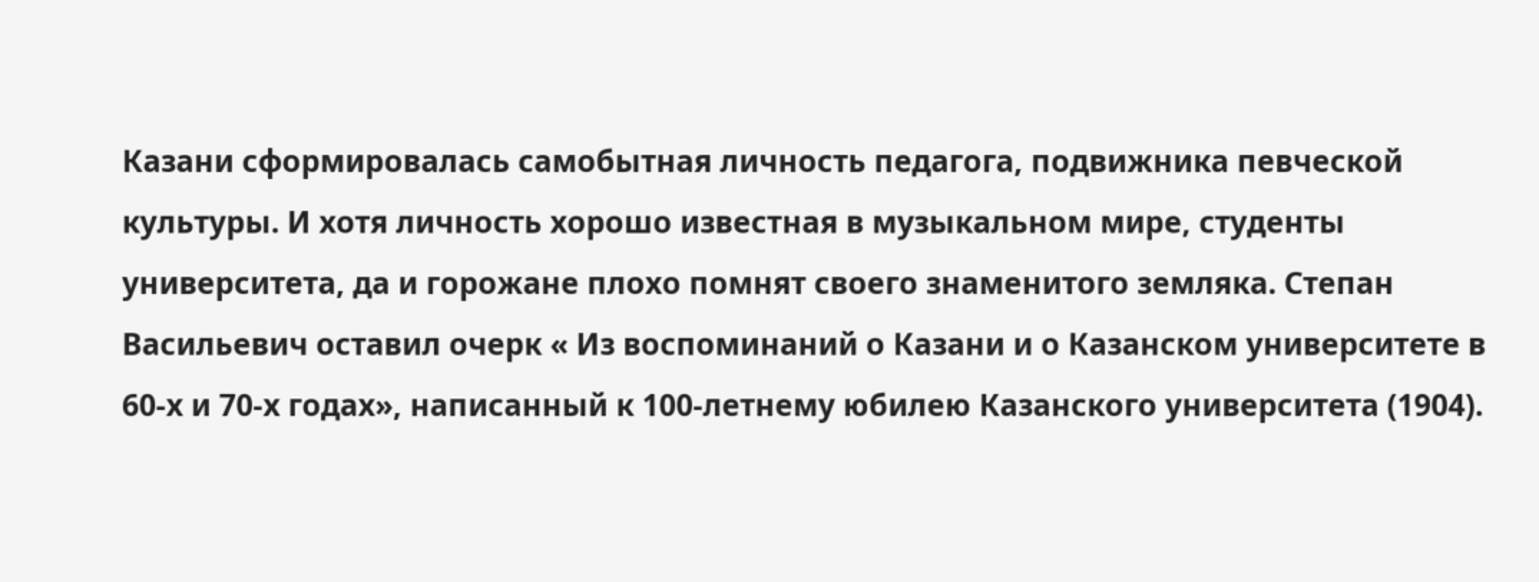Казани сформировалась самобытная личность педагога, подвижника певческой культуры. И хотя личность хорошо известная в музыкальном мире, студенты университета, да и горожане плохо помнят своего знаменитого земляка. Степан Васильевич оставил очерк « Из воспоминаний о Казани и о Казанском университете в 60-х и 70-х годах», написанный к 100-летнему юбилею Казанского университета (1904).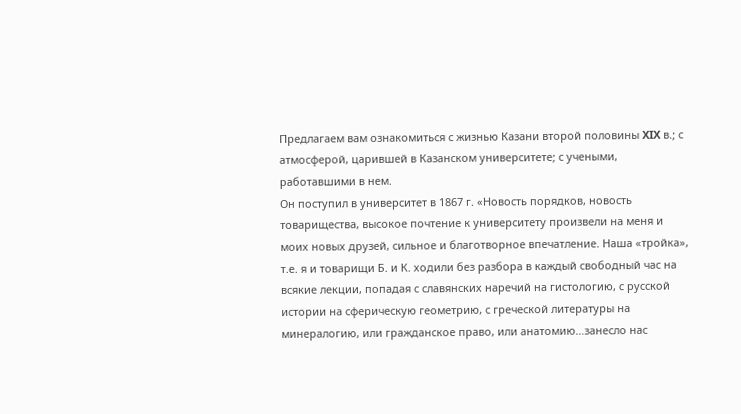Предлагаем вам ознакомиться с жизнью Казани второй половины XIX в.; с атмосферой, царившей в Казанском университете; с учеными, работавшими в нем.
Он поступил в университет в 1867 г. «Новость порядков, новость товарищества, высокое почтение к университету произвели на меня и моих новых друзей, сильное и благотворное впечатление. Наша «тройка», т.е. я и товарищи Б. и К. ходили без разбора в каждый свободный час на всякие лекции, попадая с славянских наречий на гистологию, с русской истории на сферическую геометрию, с греческой литературы на минералогию, или гражданское право, или анатомию…занесло нас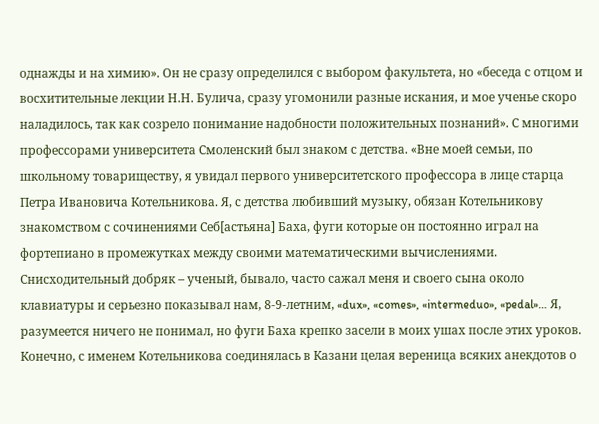однажды и на химию». Он не сразу определился с выбором факультета, но «беседа с отцом и восхитительные лекции Н.Н. Булича, сразу угомонили разные искания, и мое ученье скоро наладилось, так как созрело понимание надобности положительных познаний». С многими профессорами университета Смоленский был знаком с детства. «Вне моей семьи, по школьному товариществу, я увидал первого университетского профессора в лице старца Петра Ивановича Котельникова. Я, с детства любивший музыку, обязан Котельникову знакомством с сочинениями Себ[астьяна] Баха, фуги которые он постоянно играл на фортепиано в промежутках между своими математическими вычислениями. Снисходительный добряк – ученый, бывало, часто сажал меня и своего сына около клавиатуры и серьезно показывал нам, 8-9-летним, «dux», «comes», «intermeduo», «pedal»… Я, разумеется ничего не понимал, но фуги Баха крепко засели в моих ушах после этих уроков.
Конечно, с именем Котельникова соединялась в Казани целая вереница всяких анекдотов о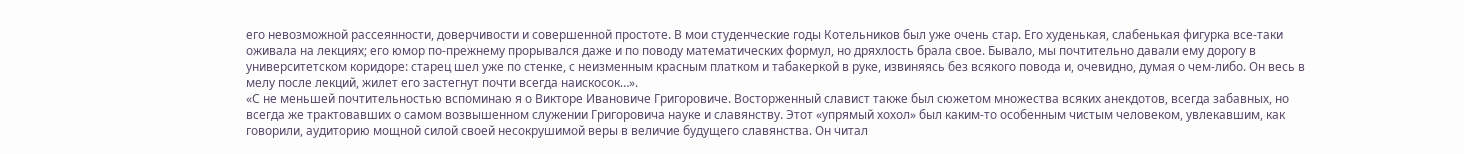его невозможной рассеянности, доверчивости и совершенной простоте. В мои студенческие годы Котельников был уже очень стар. Его худенькая, слабенькая фигурка все-таки оживала на лекциях; его юмор по-прежнему прорывался даже и по поводу математических формул, но дряхлость брала свое. Бывало, мы почтительно давали ему дорогу в университетском коридоре: старец шел уже по стенке, с неизменным красным платком и табакеркой в руке, извиняясь без всякого повода и, очевидно, думая о чем-либо. Он весь в мелу после лекций, жилет его застегнут почти всегда наискосок…».
«С не меньшей почтительностью вспоминаю я о Викторе Ивановиче Григоровиче. Восторженный славист также был сюжетом множества всяких анекдотов, всегда забавных, но всегда же трактовавших о самом возвышенном служении Григоровича науке и славянству. Этот «упрямый хохол» был каким-то особенным чистым человеком, увлекавшим, как говорили, аудиторию мощной силой своей несокрушимой веры в величие будущего славянства. Он читал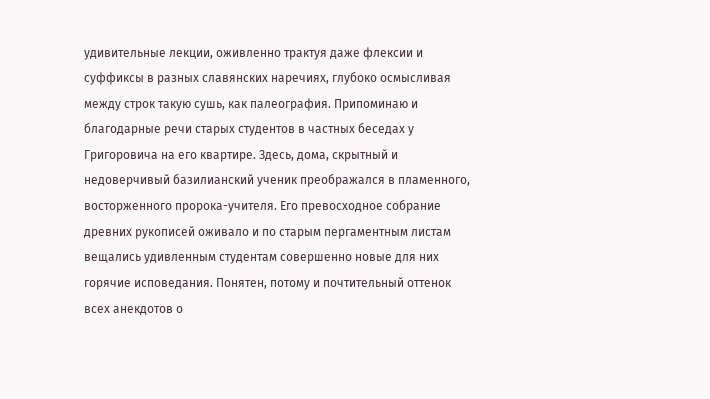удивительные лекции, оживленно трактуя даже флексии и суффиксы в разных славянских наречиях, глубоко осмысливая между строк такую сушь, как палеография. Припоминаю и благодарные речи старых студентов в частных беседах у Григоровича на его квартире. Здесь, дома, скрытный и недоверчивый базилианский ученик преображался в пламенного, восторженного пророка-учителя. Его превосходное собрание древних рукописей оживало и по старым пергаментным листам вещались удивленным студентам совершенно новые для них горячие исповедания. Понятен, потому и почтительный оттенок всех анекдотов о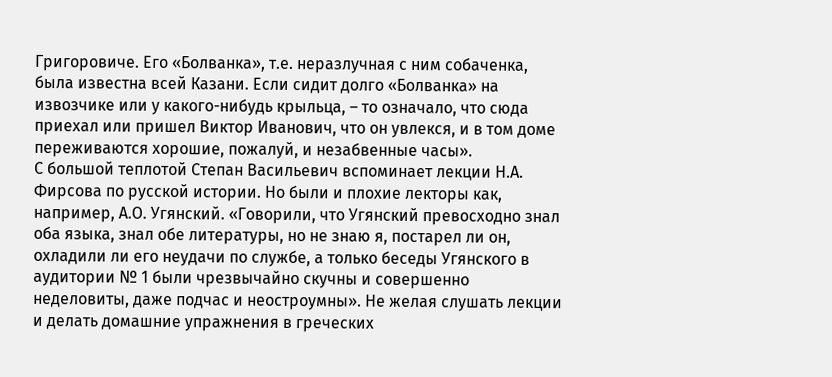Григоровиче. Его «Болванка», т.е. неразлучная с ним собаченка, была известна всей Казани. Если сидит долго «Болванка» на извозчике или у какого-нибудь крыльца, – то означало, что сюда приехал или пришел Виктор Иванович, что он увлекся, и в том доме переживаются хорошие, пожалуй, и незабвенные часы».
С большой теплотой Степан Васильевич вспоминает лекции Н.А. Фирсова по русской истории. Но были и плохие лекторы как, например, А.О. Угянский. «Говорили, что Угянский превосходно знал оба языка, знал обе литературы, но не знаю я, постарел ли он, охладили ли его неудачи по службе, а только беседы Угянского в аудитории № 1 были чрезвычайно скучны и совершенно неделовиты, даже подчас и неостроумны». Не желая слушать лекции и делать домашние упражнения в греческих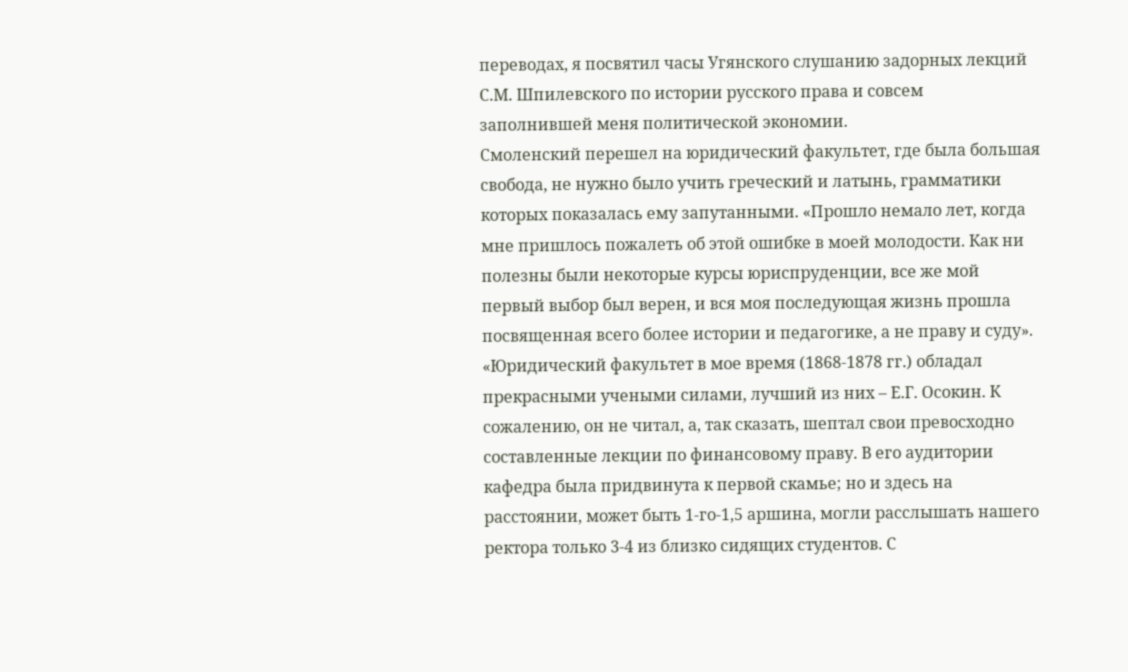переводах, я посвятил часы Угянского слушанию задорных лекций С.М. Шпилевского по истории русского права и совсем заполнившей меня политической экономии.
Смоленский перешел на юридический факультет, где была большая свобода, не нужно было учить греческий и латынь, грамматики которых показалась ему запутанными. «Прошло немало лет, когда мне пришлось пожалеть об этой ошибке в моей молодости. Как ни полезны были некоторые курсы юриспруденции, все же мой первый выбор был верен, и вся моя последующая жизнь прошла посвященная всего более истории и педагогике, а не праву и суду».
«Юридический факультет в мое время (1868-1878 гг.) обладал прекрасными учеными силами, лучший из них – Е.Г. Осокин. К сожалению, он не читал, а, так сказать, шептал свои превосходно составленные лекции по финансовому праву. В его аудитории кафедра была придвинута к первой скамье; но и здесь на расстоянии, может быть 1-го-1,5 аршина, могли расслышать нашего ректора только 3-4 из близко сидящих студентов. С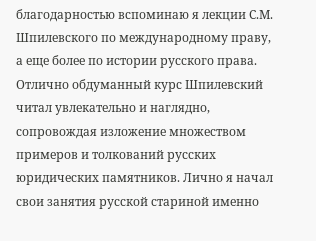благодарностью вспоминаю я лекции С.М. Шпилевского по международному праву, а еще более по истории русского права. Отлично обдуманный курс Шпилевский читал увлекательно и наглядно, сопровождая изложение множеством примеров и толкований русских юридических памятников. Лично я начал свои занятия русской стариной именно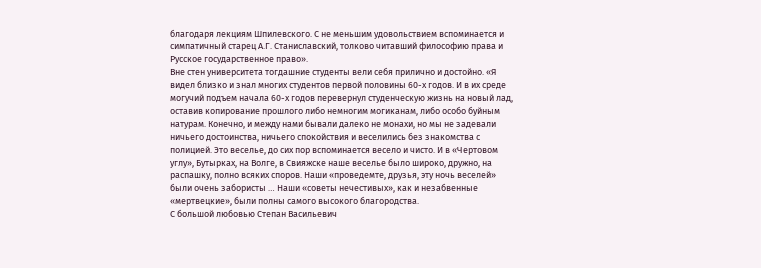благодаря лекциям Шпилевского. С не меньшим удовольствием вспоминается и симпатичный старец А.Г. Станиславский, толково читавший философию права и Русское государственное право».
Вне стен университета тогдашние студенты вели себя прилично и достойно. «Я видел близко и знал многих студентов первой половины 60-х годов. И в их среде могучий подъем начала 60-х годов перевернул студенческую жизнь на новый лад, оставив копирование прошлого либо немногим могиканам, либо особо буйным натурам. Конечно, и между нами бывали далеко не монахи, но мы не задевали ничьего достоинства, ничьего спокойствия и веселились без знакомства с полицией. Это веселье, до сих пор вспоминается весело и чисто. И в «Чертовом углу», Бутырках, на Волге, в Свияжске наше веселье было широко, дружно, на распашку, полно всяких споров. Наши «проведемте, друзья, эту ночь веселей» были очень забористы … Наши «советы нечестивых», как и незабвенные «мертвецкие», были полны самого высокого благородства.
С большой любовью Степан Васильевич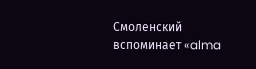Смоленский вспоминает «alma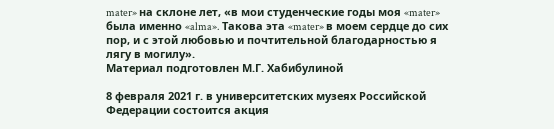mater» на склоне лет, «в мои студенческие годы моя «mater» была именно «alma». Такова эта «mater» в моем сердце до сих пор, и с этой любовью и почтительной благодарностью я лягу в могилу».
Материал подготовлен М.Г. Хабибулиной

8 февраля 2021 г. в университетских музеях Российской Федерации состоится акция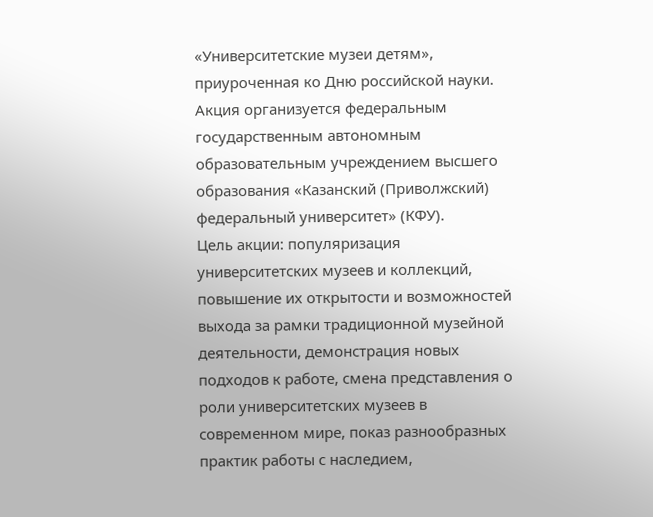«Университетские музеи детям», приуроченная ко Дню российской науки.
Акция организуется федеральным государственным автономным образовательным учреждением высшего образования «Казанский (Приволжский) федеральный университет» (КФУ).
Цель акции: популяризация университетских музеев и коллекций, повышение их открытости и возможностей выхода за рамки традиционной музейной деятельности, демонстрация новых подходов к работе, смена представления о роли университетских музеев в современном мире, показ разнообразных практик работы с наследием,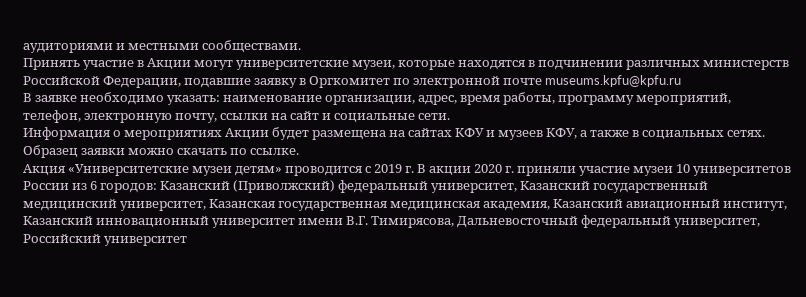аудиториями и местными сообществами.
Принять участие в Акции могут университетские музеи, которые находятся в подчинении различных министерств Российской Федерации, подавшие заявку в Оргкомитет по электронной почте museums.kpfu@kpfu.ru
В заявке необходимо указать: наименование организации, адрес, время работы, программу мероприятий, телефон, электронную почту, ссылки на сайт и социальные сети.
Информация о мероприятиях Акции будет размещена на сайтах КФУ и музеев КФУ, а также в социальных сетях. Образец заявки можно скачать по ссылке.
Акция «Университетские музеи детям» проводится с 2019 г. В акции 2020 г. приняли участие музеи 10 университетов России из 6 городов: Казанский (Приволжский) федеральный университет, Казанский государственный медицинский университет, Казанская государственная медицинская академия, Казанский авиационный институт, Казанский инновационный университет имени В.Г. Тимирясова, Дальневосточный федеральный университет, Российский университет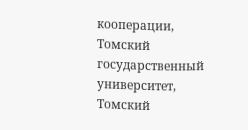кооперации, Томский государственный университет, Томский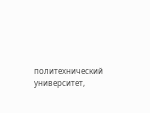политехнический университет,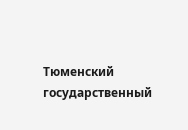Тюменский государственный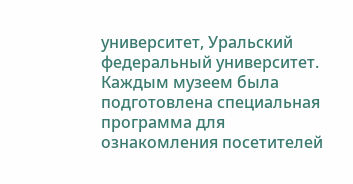университет, Уральский федеральный университет.
Каждым музеем была подготовлена специальная программа для ознакомления посетителей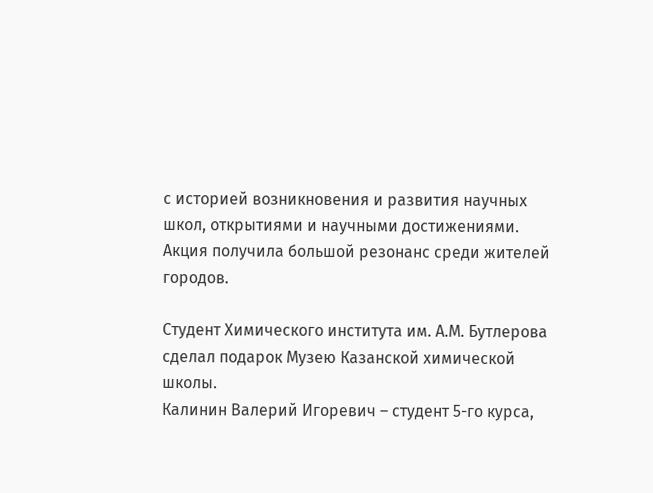с историей возникновения и развития научных школ, открытиями и научными достижениями. Акция получила большой резонанс среди жителей городов.

Студент Химического института им. А.М. Бутлерова сделал подарок Музею Казанской химической школы.
Калинин Валерий Игоревич – студент 5-го курса,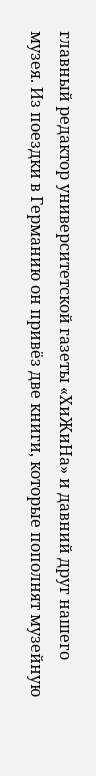главный редактор университетской газеты «ХиЖиНа» и давний друг нашего музея. Из поездки в Германию он привёз две книги, которые пополнят музейную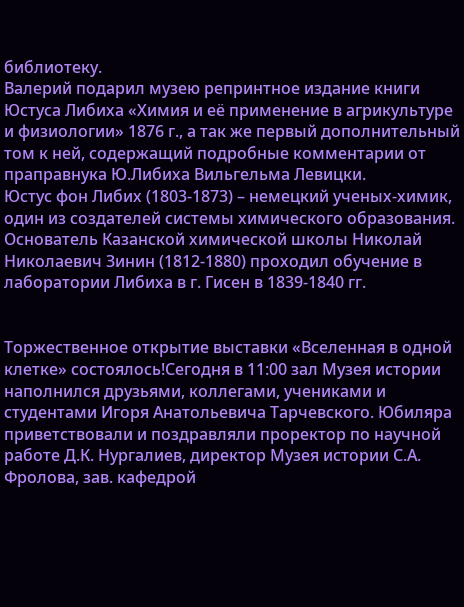библиотеку.
Валерий подарил музею репринтное издание книги Юстуса Либиха «Химия и её применение в агрикультуре и физиологии» 1876 г., а так же первый дополнительный том к ней, содержащий подробные комментарии от праправнука Ю.Либиха Вильгельма Левицки.
Юстус фон Либих (1803-1873) – немецкий ученых-химик, один из создателей системы химического образования. Основатель Казанской химической школы Николай Николаевич Зинин (1812-1880) проходил обучение в лаборатории Либиха в г. Гисен в 1839-1840 гг.


Торжественное открытие выставки «Вселенная в одной клетке» состоялось!Сегодня в 11:00 зал Музея истории наполнился друзьями, коллегами, учениками и студентами Игоря Анатольевича Тарчевского. Юбиляра приветствовали и поздравляли проректор по научной работе Д.К. Нургалиев, директор Музея истории С.А. Фролова, зав. кафедрой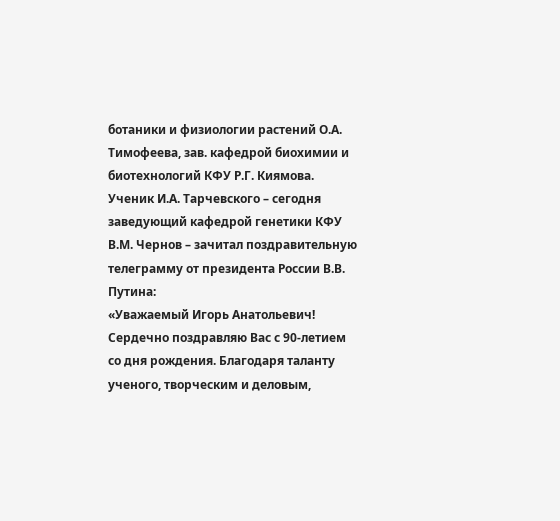ботаники и физиологии растений О.А. Тимофеева, зав. кафедрой биохимии и биотехнологий КФУ Р.Г. Киямова. Ученик И.А. Тарчевского – сегодня заведующий кафедрой генетики КФУ В.М. Чернов – зачитал поздравительную телеграмму от президента России В.В. Путина:
«Уважаемый Игорь Анатольевич!
Сердечно поздравляю Вас с 90-летием со дня рождения. Благодаря таланту ученого, творческим и деловым,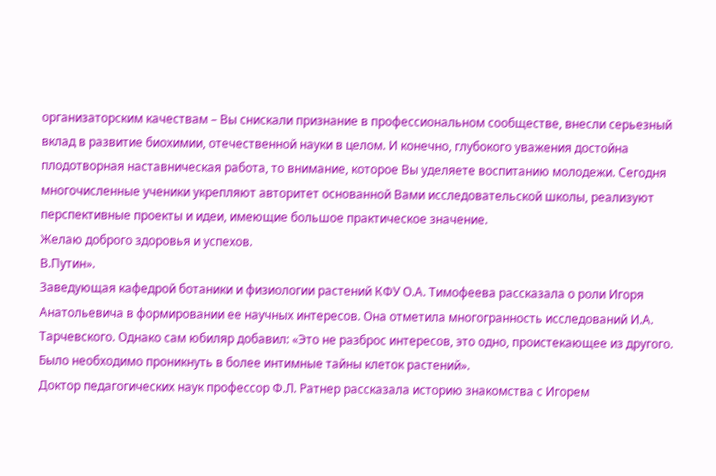организаторским качествам – Вы снискали признание в профессиональном сообществе, внесли серьезный вклад в развитие биохимии, отечественной науки в целом. И конечно, глубокого уважения достойна плодотворная наставническая работа, то внимание, которое Вы уделяете воспитанию молодежи. Сегодня многочисленные ученики укрепляют авторитет основанной Вами исследовательской школы, реализуют перспективные проекты и идеи, имеющие большое практическое значение.
Желаю доброго здоровья и успехов.
В.Путин».
Заведующая кафедрой ботаники и физиологии растений КФУ О.А. Тимофеева рассказала о роли Игоря Анатольевича в формировании ее научных интересов. Она отметила многогранность исследований И.А. Тарчевского. Однако сам юбиляр добавил: «Это не разброс интересов, это одно, проистекающее из другого. Было необходимо проникнуть в более интимные тайны клеток растений».
Доктор педагогических наук профессор Ф.Л. Ратнер рассказала историю знакомства с Игорем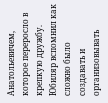Анатольевичем, которое переросло в крепкую дружбу.
Юбиляр вспомнил как сложно было создавать и организовывать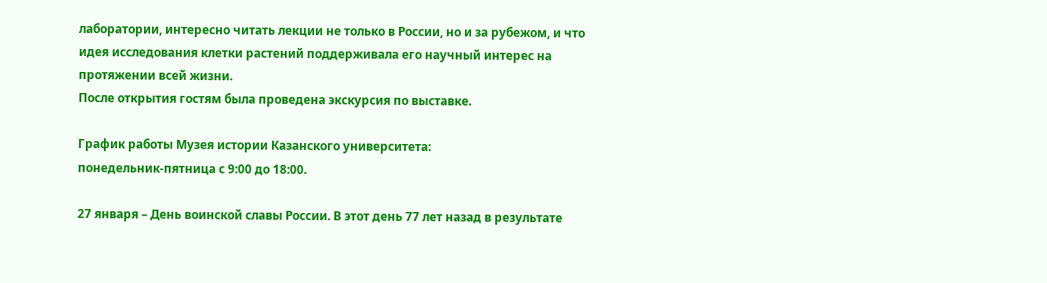лаборатории, интересно читать лекции не только в России, но и за рубежом, и что идея исследования клетки растений поддерживала его научный интерес на протяжении всей жизни.
После открытия гостям была проведена экскурсия по выставке.

График работы Музея истории Казанского университета:
понедельник-пятница с 9:00 до 18:00.

27 января – День воинской славы России. В этот день 77 лет назад в результате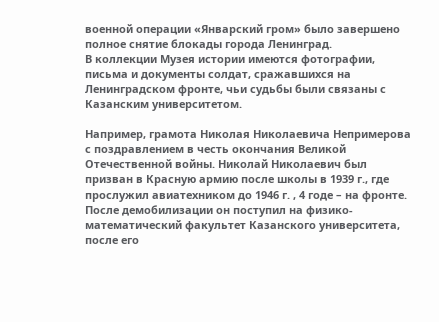военной операции «Январский гром» было завершено полное снятие блокады города Ленинград.
В коллекции Музея истории имеются фотографии, письма и документы солдат, сражавшихся на Ленинградском фронте, чьи судьбы были связаны с Казанским университетом.

Например, грамота Николая Николаевича Непримерова с поздравлением в честь окончания Великой Отечественной войны. Николай Николаевич был призван в Красную армию после школы в 1939 г., где прослужил авиатехником до 1946 г. , 4 годе – на фронте. После демобилизации он поступил на физико-математический факультет Казанского университета, после его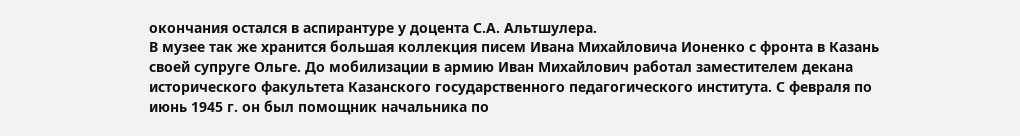окончания остался в аспирантуре у доцента С.А. Альтшулера.
В музее так же хранится большая коллекция писем Ивана Михайловича Ионенко с фронта в Казань своей супруге Ольге. До мобилизации в армию Иван Михайлович работал заместителем декана исторического факультета Казанского государственного педагогического института. С февраля по июнь 1945 г. он был помощник начальника по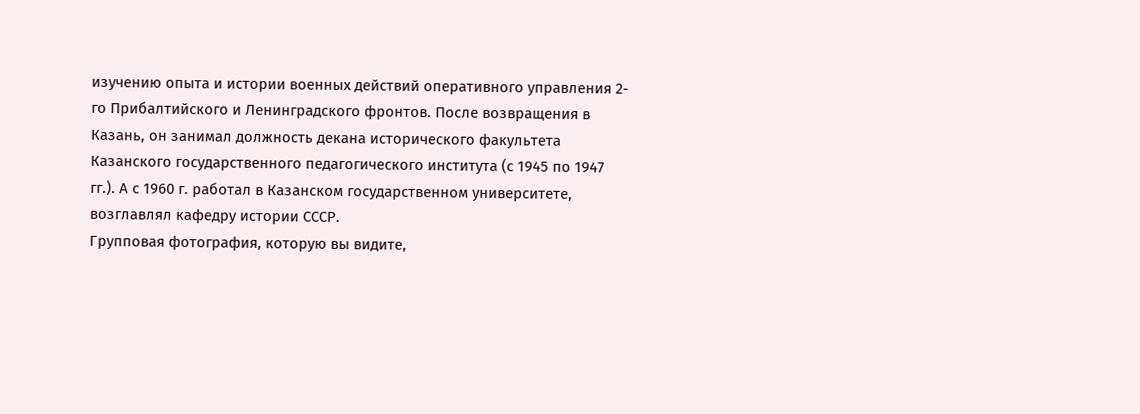изучению опыта и истории военных действий оперативного управления 2-го Прибалтийского и Ленинградского фронтов. После возвращения в Казань, он занимал должность декана исторического факультета Казанского государственного педагогического института (с 1945 по 1947 гг.). А с 1960 г. работал в Казанском государственном университете, возглавлял кафедру истории СССР.
Групповая фотография, которую вы видите,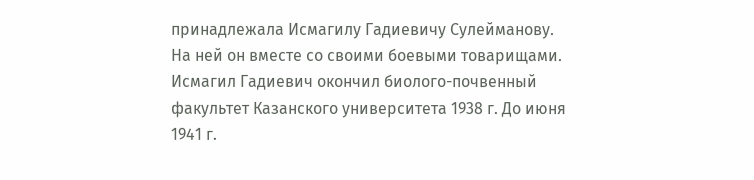принадлежала Исмагилу Гадиевичу Сулейманову. На ней он вместе со своими боевыми товарищами. Исмагил Гадиевич окончил биолого-почвенный факультет Казанского университета 1938 г. До июня 1941 г.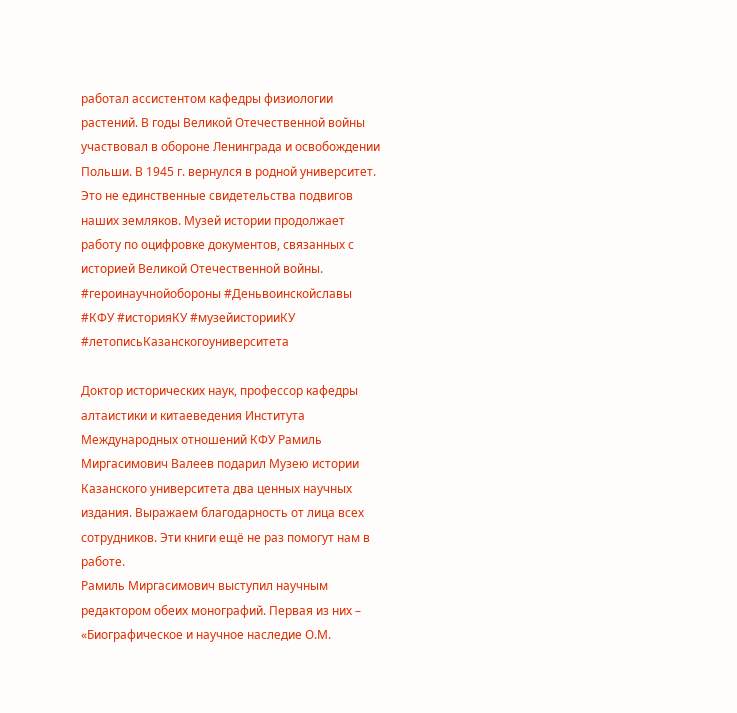работал ассистентом кафедры физиологии растений. В годы Великой Отечественной войны участвовал в обороне Ленинграда и освобождении Польши. В 1945 г. вернулся в родной университет.
Это не единственные свидетельства подвигов наших земляков. Музей истории продолжает работу по оцифровке документов, связанных с историей Великой Отечественной войны.
#героинаучнойобороны #Деньвоинскойславы #КФУ #историяКУ #музейисторииКУ #летописьКазанскогоуниверситета

Доктор исторических наук, профессор кафедры алтаистики и китаеведения Института Международных отношений КФУ Рамиль Миргасимович Валеев подарил Музею истории Казанского университета два ценных научных издания. Выражаем благодарность от лица всех сотрудников. Эти книги ещё не раз помогут нам в работе.
Рамиль Миргасимович выступил научным редактором обеих монографий. Первая из них – «Биографическое и научное наследие О.М.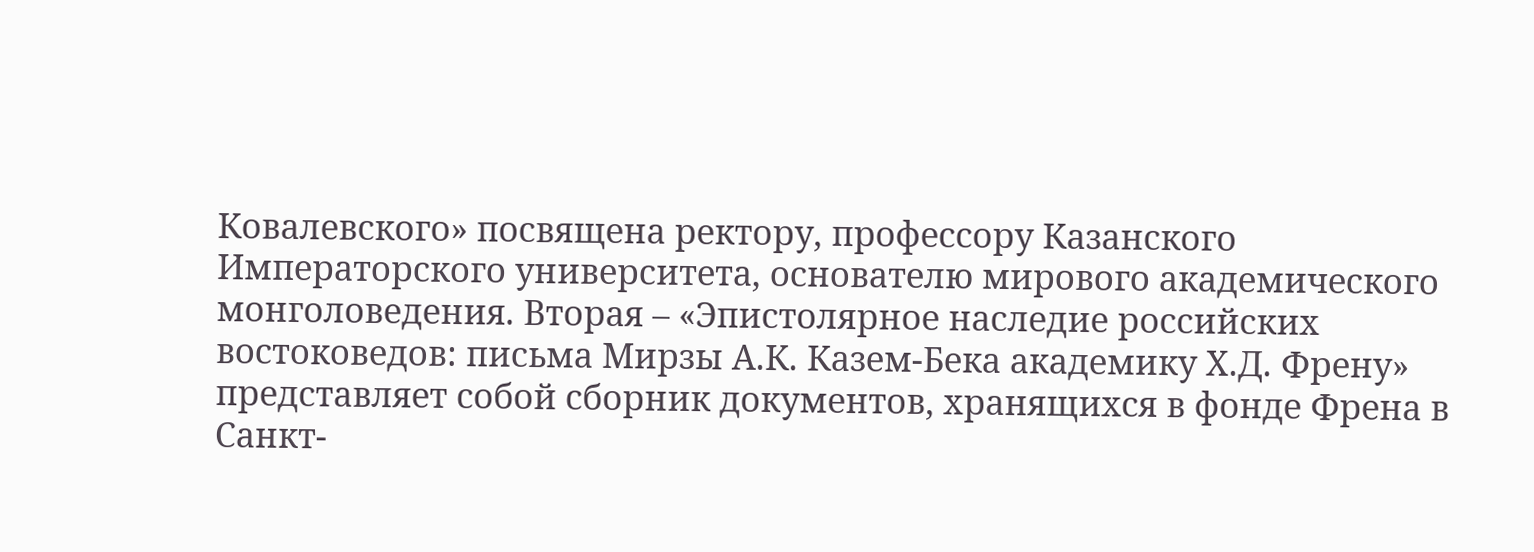Ковалевского» посвящена ректору, профессору Казанского Императорского университета, основателю мирового академического монголоведения. Вторая – «Эпистолярное наследие российских востоковедов: письма Мирзы А.К. Казем-Бека академику Х.Д. Френу» представляет собой сборник документов, хранящихся в фонде Френа в Санкт-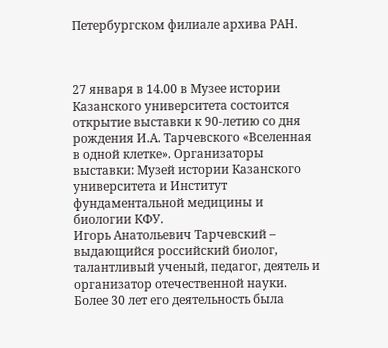Петербургском филиале архива РАН.



27 января в 14.00 в Музее истории Казанского университета состоится открытие выставки к 90-летию со дня рождения И.А. Тарчевского «Вселенная в одной клетке». Организаторы выставки: Музей истории Казанского университета и Институт фундаментальной медицины и биологии КФУ.
Игорь Анатольевич Тарчевский – выдающийся российский биолог, талантливый ученый, педагог, деятель и организатор отечественной науки. Более 30 лет его деятельность была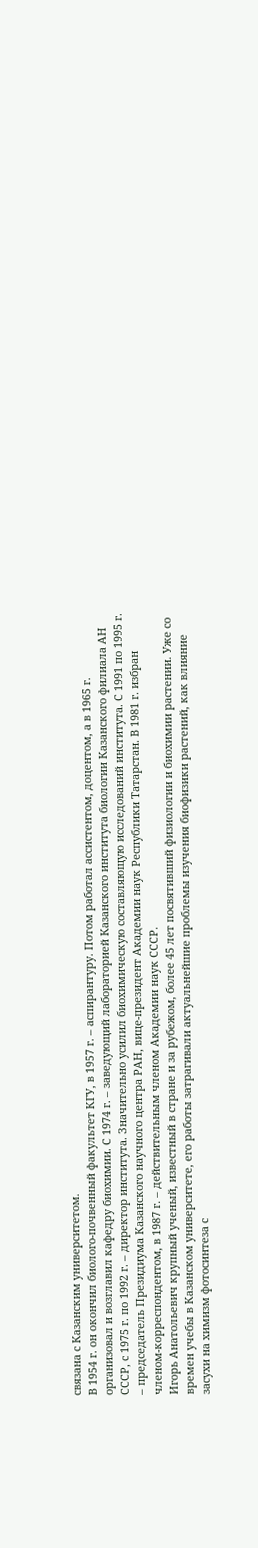связана с Казанским университетом.
В 1954 г. он окончил биолого-почвенный факультет КГУ, в 1957 г. – аспирантуру. Потом работал ассистентом, доцентом, а в 1965 г. организовал и возглавил кафедру биохимии. С 1974 г. – заведующий лабораторией Казанского института биологии Казанского филиала АН СССР, с 1975 г. по 1992 г. – директор института. Значительно усилил биохимическую составляющую исследований института. С 1991 по 1995 г. – председатель Президиума Казанского научного центра РАН, вице-президент Академии наук Республики Татарстан. В 1981 г. избран членом-корреспондентом, в 1987 г. – действительным членом Академии наук СССР.
Игорь Анатольевич крупный ученый, известный в стране и за рубежом, более 45 лет посвятивший физиологии и биохимии растении. Уже со времен учебы в Казанском университете, его работы затрагивали актуальнейшие проблемы изучения биофизики растений, как влияние засухи на химизм фотосинтеза с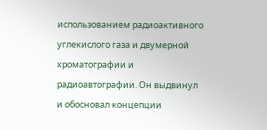использованием радиоактивного углекислого газа и двумерной хроматографии и радиоавтографии. Он выдвинул и обосновал концепции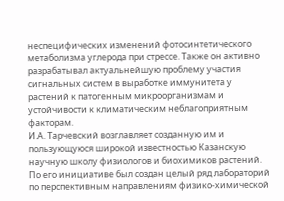неспецифических изменений фотосинтетического метаболизма углерода при стрессе. Также он активно разрабатывал актуальнейшую проблему участия сигнальных систем в выработке иммунитета у растений к патогенным микроорганизмам и устойчивости к климатическим неблагоприятным факторам.
И.А. Тарчевский возглавляет созданную им и пользующуюся широкой известностью Казанскую научную школу физиологов и биохимиков растений. По его инициативе был создан целый ряд лабораторий по перспективным направлениям физико-химической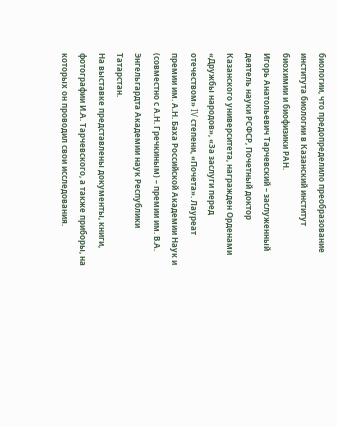биологии, что предопределило преобразование института биологии в Казанский институт биохимии и биофизики РАН.
Игорь Анатольевич Тарчевский – заслуженный деятель науки РСФСР, Почетный доктор Казанского университета, награжден Орденами «Дружбы народов», «За заслуги перед отечеством» IV степени, «Почета». Лауреат премии им. А.Н. Баха Российской Академии Наук и (совместно с А.Н. Гречкиным) – премии им. В.А. Энгельгардта Академии наук Республики Татарстан.
На выставке представлены документы, книги, фотографии И.А. Тарчевского, а также приборы, на которых он проводил свои исследования.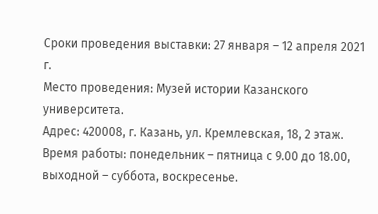Сроки проведения выставки: 27 января – 12 апреля 2021 г.
Место проведения: Музей истории Казанского университета.
Адрес: 420008, г. Казань, ул. Кремлевская, 18, 2 этаж.
Время работы: понедельник – пятница с 9.00 до 18.00,
выходной – суббота, воскресенье.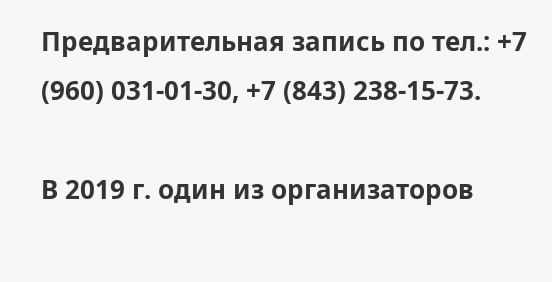Предварительная запись по тел.: +7 (960) 031-01-30, +7 (843) 238-15-73.

В 2019 г. один из организаторов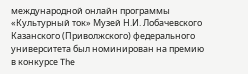международной онлайн программы «Культурный ток» Музей Н.И. Лобачевского Казанского (Приволжского) федерального университета был номинирован на премию в конкурсе The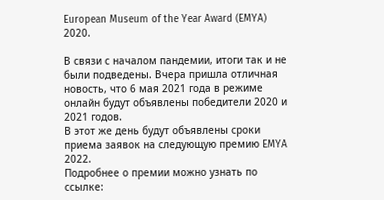European Museum of the Year Award (EMYA) 2020.

В связи с началом пандемии, итоги так и не были подведены. Вчера пришла отличная новость, что 6 мая 2021 года в режиме онлайн будут объявлены победители 2020 и 2021 годов.
В этот же день будут объявлены сроки приема заявок на следующую премию EMYA 2022.
Подробнее о премии можно узнать по ссылке: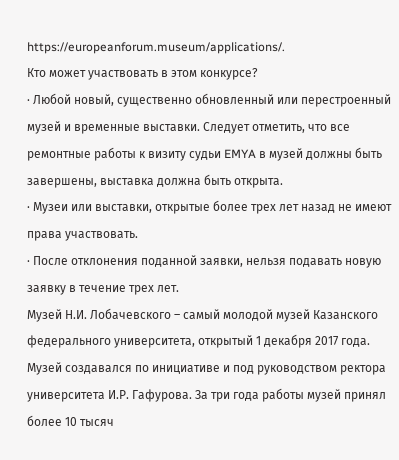https://europeanforum.museum/applications/.
Кто может участвовать в этом конкурсе?
· Любой новый, существенно обновленный или перестроенный музей и временные выставки. Следует отметить, что все ремонтные работы к визиту судьи EMYA в музей должны быть завершены, выставка должна быть открыта.
· Музеи или выставки, открытые более трех лет назад не имеют права участвовать.
· После отклонения поданной заявки, нельзя подавать новую заявку в течение трех лет.
Музей Н.И. Лобачевского – самый молодой музей Казанского федерального университета, открытый 1 декабря 2017 года. Музей создавался по инициативе и под руководством ректора университета И.Р. Гафурова. За три года работы музей принял более 10 тысяч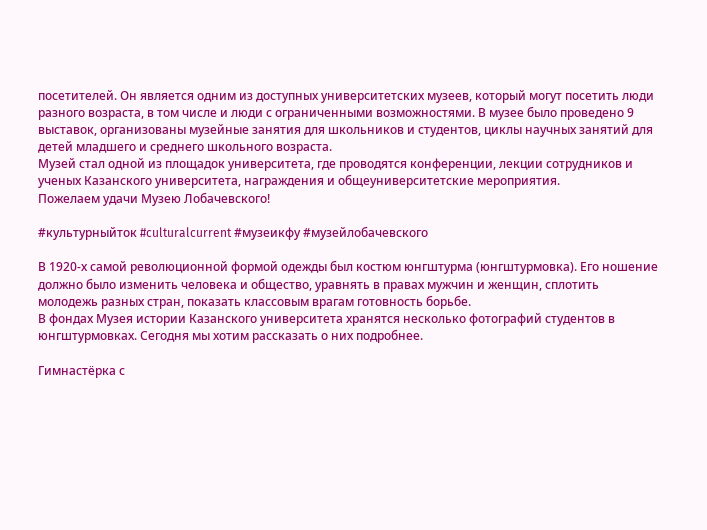посетителей. Он является одним из доступных университетских музеев, который могут посетить люди разного возраста, в том числе и люди с ограниченными возможностями. В музее было проведено 9 выставок, организованы музейные занятия для школьников и студентов, циклы научных занятий для детей младшего и среднего школьного возраста.
Музей стал одной из площадок университета, где проводятся конференции, лекции сотрудников и ученых Казанского университета, награждения и общеуниверситетские мероприятия.
Пожелаем удачи Музею Лобачевского!

#культурныйток #culturalcurrent #музеикфу #музейлобачевского

В 1920-х самой революционной формой одежды был костюм юнгштурма (юнгштурмовка). Его ношение должно было изменить человека и общество, уравнять в правах мужчин и женщин, сплотить молодежь разных стран, показать классовым врагам готовность борьбе.
В фондах Музея истории Казанского университета хранятся несколько фотографий студентов в юнгштурмовках. Сегодня мы хотим рассказать о них подробнее.

Гимнастёрка с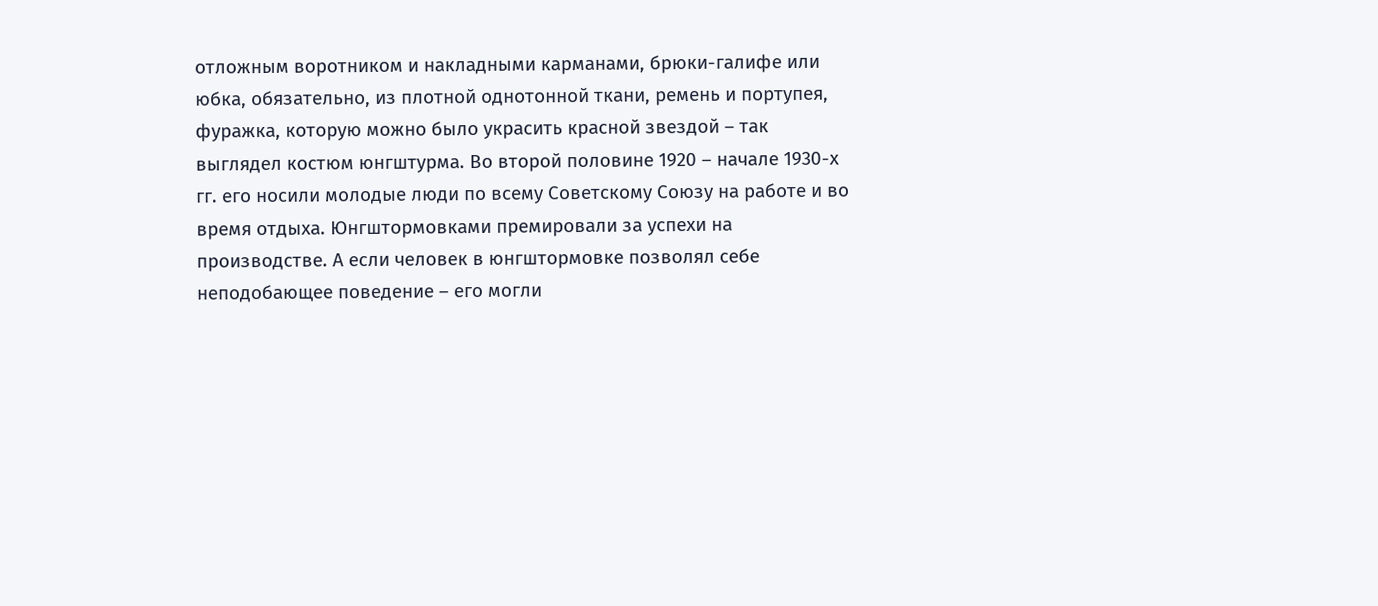отложным воротником и накладными карманами, брюки-галифе или юбка, обязательно, из плотной однотонной ткани, ремень и портупея, фуражка, которую можно было украсить красной звездой – так выглядел костюм юнгштурма. Во второй половине 1920 – начале 1930-х гг. его носили молодые люди по всему Советскому Союзу на работе и во время отдыха. Юнгштормовками премировали за успехи на производстве. А если человек в юнгштормовке позволял себе неподобающее поведение – его могли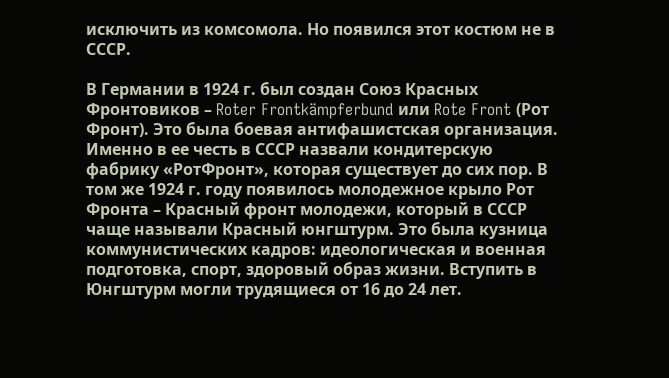исключить из комсомола. Но появился этот костюм не в СССР.

В Германии в 1924 г. был создан Союз Красных Фронтовиков – Roter Frontkämpferbund или Rote Front (Рот Фронт). Это была боевая антифашистская организация. Именно в ее честь в СССР назвали кондитерскую фабрику «РотФронт», которая существует до сих пор. В том же 1924 г. году появилось молодежное крыло Рот Фронта – Красный фронт молодежи, который в СССР чаще называли Красный юнгштурм. Это была кузница коммунистических кадров: идеологическая и военная подготовка, спорт, здоровый образ жизни. Вступить в Юнгштурм могли трудящиеся от 16 до 24 лет.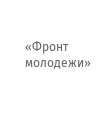«Фронт молодежи»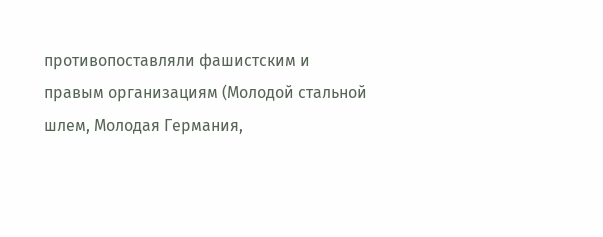противопоставляли фашистским и правым организациям (Молодой стальной шлем, Молодая Германия,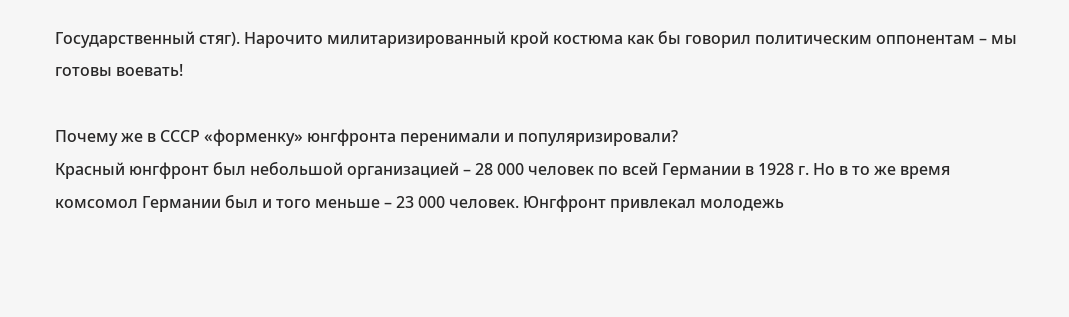Государственный стяг). Нарочито милитаризированный крой костюма как бы говорил политическим оппонентам – мы готовы воевать!

Почему же в СССР «форменку» юнгфронта перенимали и популяризировали?
Красный юнгфронт был небольшой организацией – 28 000 человек по всей Германии в 1928 г. Но в то же время комсомол Германии был и того меньше – 23 000 человек. Юнгфронт привлекал молодежь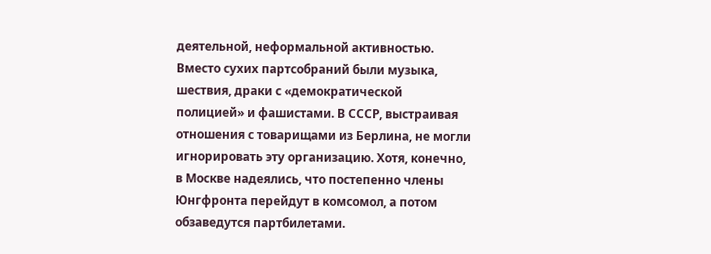деятельной, неформальной активностью. Вместо сухих партсобраний были музыка, шествия, драки с «демократической полицией» и фашистами. В СССР, выстраивая отношения с товарищами из Берлина, не могли игнорировать эту организацию. Хотя, конечно, в Москве надеялись, что постепенно члены Юнгфронта перейдут в комсомол, а потом обзаведутся партбилетами.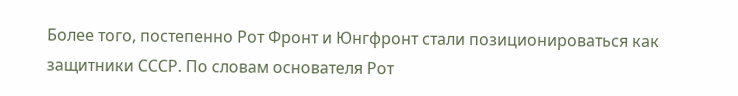Более того, постепенно Рот Фронт и Юнгфронт стали позиционироваться как защитники СССР. По словам основателя Рот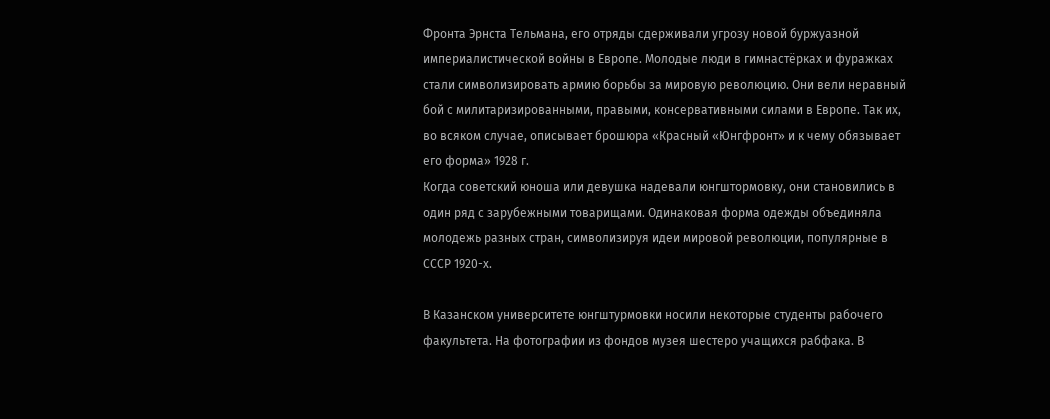Фронта Эрнста Тельмана, его отряды сдерживали угрозу новой буржуазной империалистической войны в Европе. Молодые люди в гимнастёрках и фуражках стали символизировать армию борьбы за мировую революцию. Они вели неравный бой с милитаризированными, правыми, консервативными силами в Европе. Так их, во всяком случае, описывает брошюра «Красный «Юнгфронт» и к чему обязывает его форма» 1928 г.
Когда советский юноша или девушка надевали юнгштормовку, они становились в один ряд с зарубежными товарищами. Одинаковая форма одежды объединяла молодежь разных стран, символизируя идеи мировой революции, популярные в СССР 1920-х.

В Казанском университете юнгштурмовки носили некоторые студенты рабочего факультета. На фотографии из фондов музея шестеро учащихся рабфака. В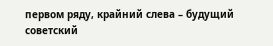первом ряду, крайний слева – будущий советский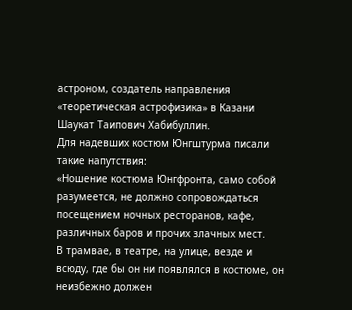астроном, создатель направления «теоретическая астрофизика» в Казани Шаукат Таипович Хабибуллин.
Для надевших костюм Юнгштурма писали такие напутствия:
«Ношение костюма Юнгфронта, само собой разумеется, не должно сопровождаться посещением ночных ресторанов, кафе, различных баров и прочих злачных мест.
В трамвае, в театре, на улице, везде и всюду, где бы он ни появлялся в костюме, он неизбежно должен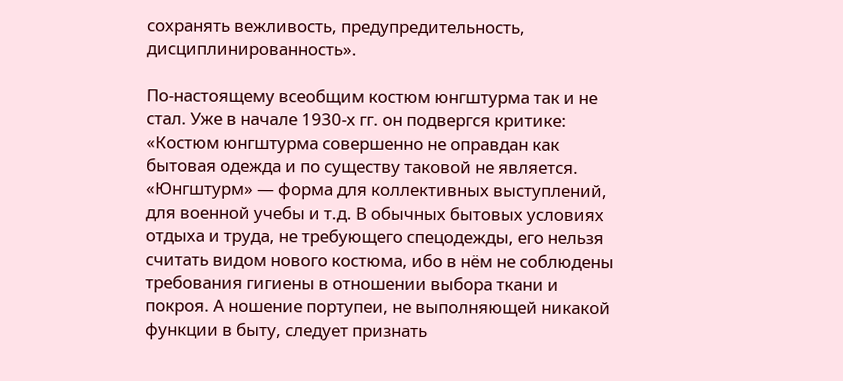сохранять вежливость, предупредительность, дисциплинированность».

По-настоящему всеобщим костюм юнгштурма так и не стал. Уже в начале 1930-х гг. он подвергся критике:
«Костюм юнгштурма совершенно не оправдан как бытовая одежда и по существу таковой не является. «Юнгштурм» — форма для коллективных выступлений, для военной учебы и т.д. В обычных бытовых условиях отдыха и труда, не требующего спецодежды, его нельзя считать видом нового костюма, ибо в нём не соблюдены требования гигиены в отношении выбора ткани и покроя. А ношение портупеи, не выполняющей никакой функции в быту, следует признать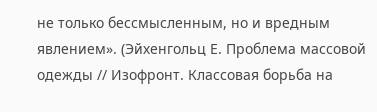не только бессмысленным, но и вредным явлением». (Эйхенгольц Е. Проблема массовой одежды // Изофронт. Классовая борьба на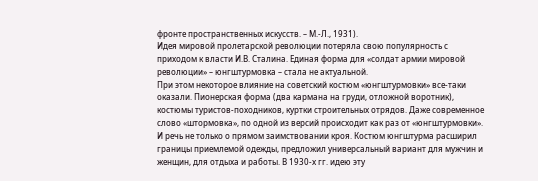фронте пространственных искусств. – М.-Л., 1931).
Идея мировой пролетарской революции потеряла свою популярность с приходом к власти И.В. Сталина. Единая форма для «солдат армии мировой революции» – юнгштурмовка – стала не актуальной.
При этом некоторое влияние на советский костюм «юнгштурмовки» все-таки оказали. Пионерская форма (два кармана на груди, отложной воротник), костюмы туристов-походников, куртки строительных отрядов. Даже современное слово «штормовка», по одной из версий происходит как раз от «юнгштурмовки». И речь не только о прямом заимствовании кроя. Костюм юнгштурма расширил границы приемлемой одежды, предложил универсальный вариант для мужчин и женщин, для отдыха и работы. В 1930-х гг. идею эту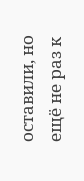оставили, но ещё не раз к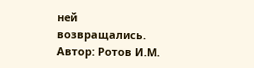ней возвращались.
Автор: Ротов И.М.